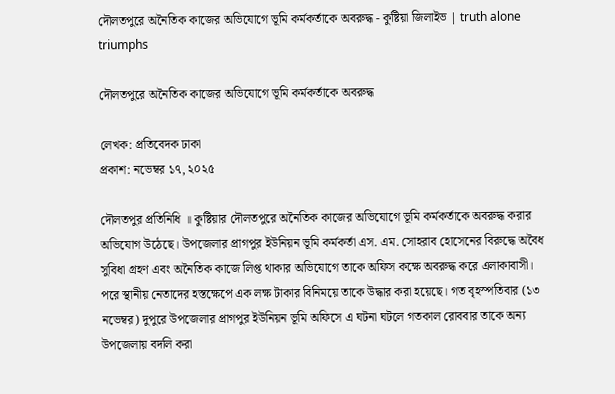দৌলতপুরে অনৈতিক কাজের অভিযোগে ভূমি কর্মকর্তাকে অবরুদ্ধ - কুষ্টিয়া জিলাইভ | truth alone triumphs

দৌলতপুরে অনৈতিক কাজের অভিযোগে ভূমি কর্মকর্তাকে অবরুদ্ধ

লেখক: প্রতিবেদক ঢাকা
প্রকাশ: নভেম্বর ১৭, ২০২৫

দৌলতপুর প্রতিনিধি ॥ কুষ্টিয়ার দৌলতপুরে অনৈতিক কাজের অভিযোগে ভূমি কর্মকর্তাকে অবরুদ্ধ করার অভিযোগ উঠেছে। উপজেলার প্রাগপুর ইউনিয়ন ভূমি কর্মকর্তা এস. এম. সোহরাব হোসেনের বিরুদ্ধে অবৈধ সুবিধা গ্রহণ এবং অনৈতিক কাজে লিপ্ত থাকার অভিযোগে তাকে অফিস কক্ষে অবরুদ্ধ করে এলাকাবাসী। পরে স্থানীয় নেতাদের হস্তক্ষেপে এক লক্ষ টাকার বিনিময়ে তাকে উদ্ধার করা হয়েছে। গত বৃহস্পতিবার (১৩ নভেম্বর) দুপুরে উপজেলার প্রাগপুর ইউনিয়ন ভূমি অফিসে এ ঘটনা ঘটলে গতকাল রোববার তাকে অন্য উপজেলায় বদলি করা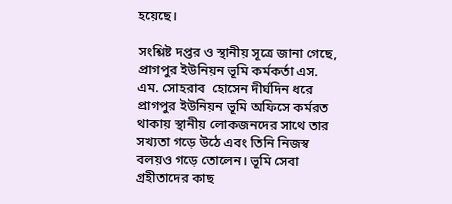হয়েছে।

সংশ্লিষ্ট দপ্তর ও স্থানীয় সূত্রে জানা গেছে, প্রাগপুর ইউনিয়ন ভূমি কর্মকর্তা এস. এম. সোহরাব  হোসেন দীর্ঘদিন ধরে প্রাগপুর ইউনিয়ন ভূমি অফিসে কর্মরত থাকায় স্থানীয় লোকজনদের সাথে তার সখ্যতা গড়ে উঠে এবং তিনি নিজস্ব বলয়ও গড়ে তোলেন। ভূমি সেবা গ্রহীতাদের কাছ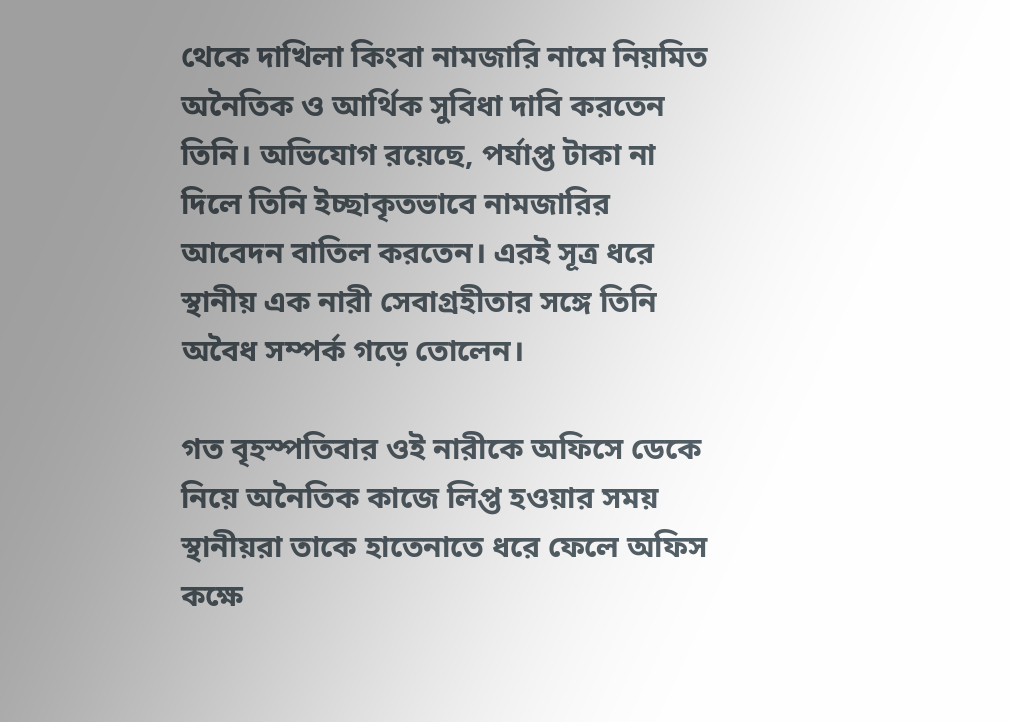থেকে দাখিলা কিংবা নামজারি নামে নিয়মিত অনৈতিক ও আর্থিক সুবিধা দাবি করতেন তিনি। অভিযোগ রয়েছে, পর্যাপ্ত টাকা না দিলে তিনি ইচ্ছাকৃতভাবে নামজারির আবেদন বাতিল করতেন। এরই সূত্র ধরে স্থানীয় এক নারী সেবাগ্রহীতার সঙ্গে তিনি অবৈধ সম্পর্ক গড়ে তোলেন।

গত বৃহস্পতিবার ওই নারীকে অফিসে ডেকে নিয়ে অনৈতিক কাজে লিপ্ত হওয়ার সময় স্থানীয়রা তাকে হাতেনাতে ধরে ফেলে অফিস কক্ষে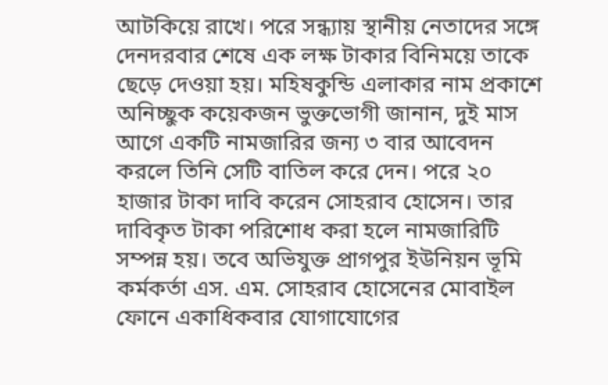আটকিয়ে রাখে। পরে সন্ধ্যায় স্থানীয় নেতাদের সঙ্গে দেনদরবার শেষে এক লক্ষ টাকার বিনিময়ে তাকে ছেড়ে দেওয়া হয়। মহিষকুন্ডি এলাকার নাম প্রকাশে অনিচ্ছুক কয়েকজন ভুক্তভোগী জানান, দুই মাস আগে একটি নামজারির জন্য ৩ বার আবেদন করলে তিনি সেটি বাতিল করে দেন। পরে ২০ হাজার টাকা দাবি করেন সোহরাব হোসেন। তার দাবিকৃত টাকা পরিশোধ করা হলে নামজারিটি সম্পন্ন হয়। তবে অভিযুক্ত প্রাগপুর ইউনিয়ন ভূমি কর্মকর্তা এস. এম. সোহরাব হোসেনের মোবাইল ফোনে একাধিকবার যোগাযোগের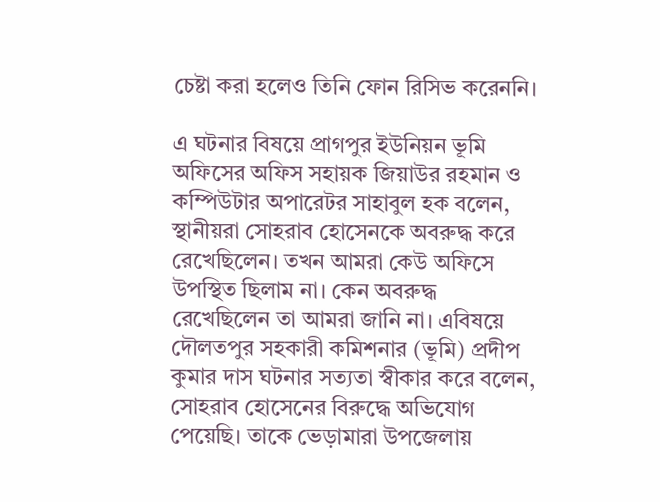চেষ্টা করা হলেও তিনি ফোন রিসিভ করেননি।

এ ঘটনার বিষয়ে প্রাগপুর ইউনিয়ন ভূমি অফিসের অফিস সহায়ক জিয়াউর রহমান ও কম্পিউটার অপারেটর সাহাবুল হক বলেন, স্থানীয়রা সোহরাব হোসেনকে অবরুদ্ধ করে  রেখেছিলেন। তখন আমরা কেউ অফিসে উপস্থিত ছিলাম না। কেন অবরুদ্ধ রেখেছিলেন তা আমরা জানি না। এবিষয়ে দৌলতপুর সহকারী কমিশনার (ভূমি) প্রদীপ কুমার দাস ঘটনার সত্যতা স্বীকার করে বলেন, সোহরাব হোসেনের বিরুদ্ধে অভিযোগ পেয়েছি। তাকে ভেড়ামারা উপজেলায়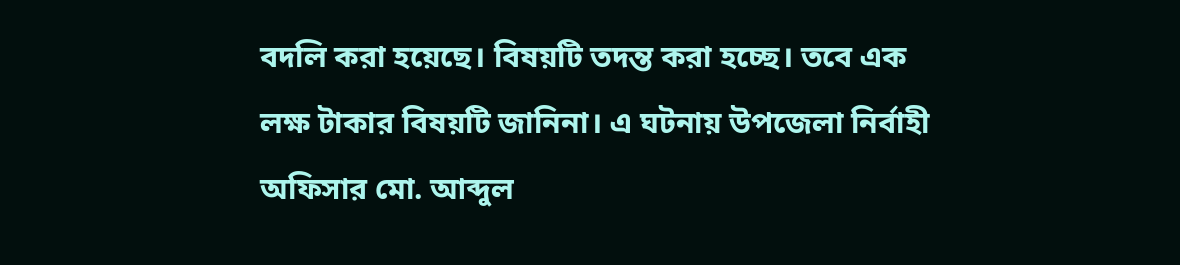বদলি করা হয়েছে। বিষয়টি তদন্ত করা হচ্ছে। তবে এক লক্ষ টাকার বিষয়টি জানিনা। এ ঘটনায় উপজেলা নির্বাহী অফিসার মো. আব্দুল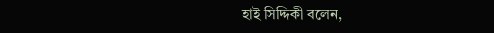হাই সিদ্দিকী বলেন,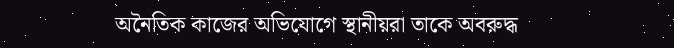অনৈতিক কাজের অভিযোগে স্থানীয়রা তাকে অবরুদ্ধ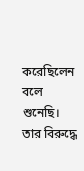করেছিলেন বলে শুনেছি। তার বিরুদ্ধে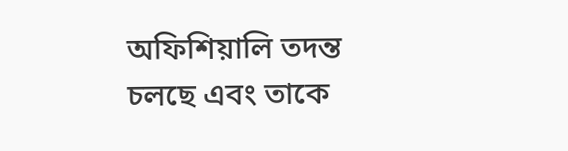অফিশিয়ালি তদন্ত চলছে এবং তাকে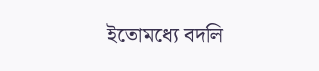ইতোমধ্যে বদলি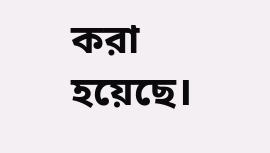করা হয়েছে।